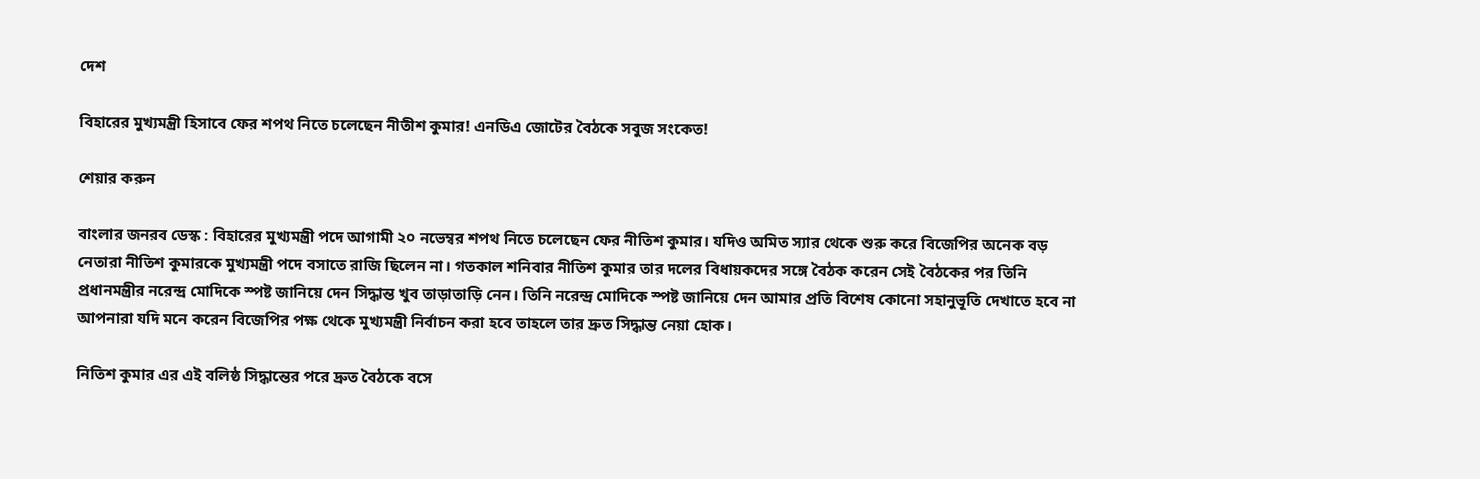দেশ

বিহারের মুখ্যমন্ত্রী হিসাবে ফের শপথ নিতে চলেছেন নীতীশ কুমার! এনডিএ জোটের বৈঠকে সবুজ সংকেত!

শেয়ার করুন

বাংলার জনরব ডেস্ক : বিহারের মুখ্যমন্ত্রী পদে আগামী ২০ নভেম্বর শপথ নিতে চলেছেন ফের নীতিশ কুমার। যদিও অমিত স্যার থেকে শুরু করে বিজেপির অনেক বড় নেতারা নীতিশ কুমারকে মুখ্যমন্ত্রী পদে বসাতে রাজি ছিলেন না। গতকাল শনিবার নীতিশ কুমার তার দলের বিধায়কদের সঙ্গে বৈঠক করেন সেই বৈঠকের পর তিনি প্রধানমন্ত্রীর নরেন্দ্র মোদিকে স্পষ্ট জানিয়ে দেন সিদ্ধান্ত খুব তাড়াতাড়ি নেন। তিনি নরেন্দ্র মোদিকে স্পষ্ট জানিয়ে দেন আমার প্রতি বিশেষ কোনো সহানুভূতি দেখাতে হবে না আপনারা যদি মনে করেন বিজেপির পক্ষ থেকে মুখ্যমন্ত্রী নির্বাচন করা হবে তাহলে তার দ্রুত সিদ্ধান্ত নেয়া হোক।

নিতিশ কুমার এর এই বলিষ্ঠ সিদ্ধান্তের পরে দ্রুত বৈঠকে বসে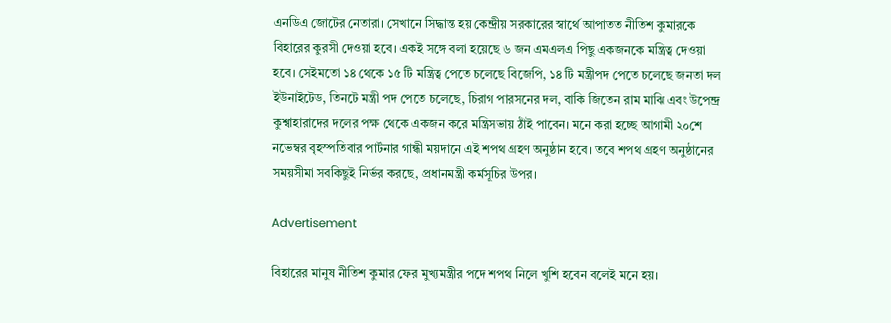এনডিএ জোটের নেতারা। সেখানে সিদ্ধান্ত হয় কেন্দ্রীয় সরকারের স্বার্থে আপাতত নীতিশ কুমারকে বিহারের কুরসী দেওয়া হবে। একই সঙ্গে বলা হয়েছে ৬ জন এমএলএ পিছু একজনকে মন্ত্রিত্ব দেওয়া হবে। সেইমতো ১৪ থেকে ১৫ টি মন্ত্রিত্ব পেতে চলেছে বিজেপি, ১৪ টি মন্ত্রীপদ পেতে চলেছে জনতা দল ইউনাইটেড, তিনটে মন্ত্রী পদ পেতে চলেছে, চিরাগ পারসনের দল, বাকি জিতেন রাম মাঝি এবং উপেন্দ্র কুশ্বাহারাদের দলের পক্ষ থেকে একজন করে মন্ত্রিসভায় ঠাঁই পাবেন। মনে করা হচ্ছে আগামী ২০শে নভেম্বর বৃহস্পতিবার পার্টনার গান্ধী ময়দানে এই শপথ গ্রহণ অনুষ্ঠান হবে। তবে শপথ গ্রহণ অনুষ্ঠানের সময়সীমা সবকিছুই নির্ভর করছে, প্রধানমন্ত্রী কর্মসূচির উপর।

Advertisement

বিহারের মানুষ নীতিশ কুমার ফের মুখ্যমন্ত্রীর পদে শপথ নিলে খুশি হবেন বলেই মনে হয়।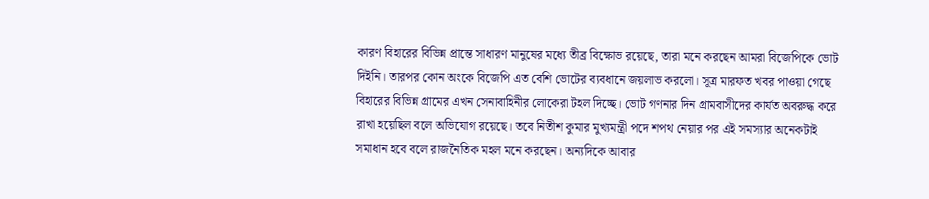কারণ বিহারের বিভিন্ন প্রান্তে সাধারণ মানুষের মধ্যে তীব্র বিক্ষোভ রয়েছে, তারা মনে করছেন আমরা বিজেপিকে ভোট দিইনি। তারপর কোন অংকে বিজেপি এত বেশি ভোটের ব্যবধানে জয়লাভ করলো। সূত্র মারফত খবর পাওয়া গেছে বিহারের বিভিন্ন গ্রামের এখন সেনাবাহিনীর লোকেরা টহল দিচ্ছে। ভোট গণনার দিন গ্রামবাসীদের কার্যত অবরুদ্ধ করে রাখা হয়েছিল বলে অভিযোগ রয়েছে। তবে নিতীশ কুমার মুখ্যমন্ত্রী পদে শপথ নেয়ার পর এই সমস্যার অনেকটাই সমাধান হবে বলে রাজনৈতিক মহল মনে করছেন। অন্যদিকে আবার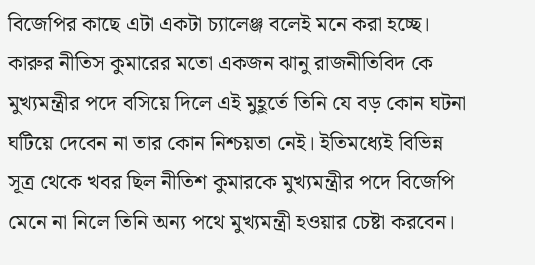বিজেপির কাছে এটা একটা চ্যালেঞ্জ বলেই মনে করা হচ্ছে। কারুর নীতিস কুমারের মতো একজন ঝানু রাজনীতিবিদ কে মুখ্যমন্ত্রীর পদে বসিয়ে দিলে এই মুহূর্তে তিনি যে বড় কোন ঘটনা ঘটিয়ে দেবেন না তার কোন নিশ্চয়তা নেই। ইতিমধ্যেই বিভিন্ন সূত্র থেকে খবর ছিল নীতিশ কুমারকে মুখ্যমন্ত্রীর পদে বিজেপি মেনে না নিলে তিনি অন্য পথে মুখ্যমন্ত্রী হওয়ার চেষ্টা করবেন।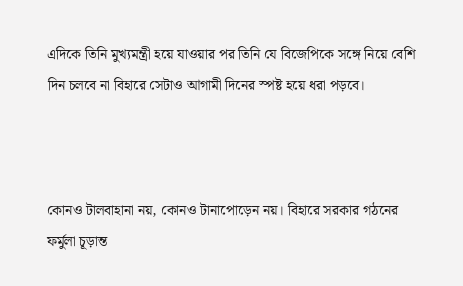এদিকে তিনি মুখ্যমন্ত্রী হয়ে যাওয়ার পর তিনি যে বিজেপিকে সঙ্গে নিয়ে বেশি দিন চলবে না বিহারে সেটাও আগামী দিনের স্পষ্ট হয়ে ধরা পড়বে।



কোনও টালবাহানা নয়, কোনও টানাপোড়েন নয়। বিহারে সরকার গঠনের ফর্মুলা চূড়ান্ত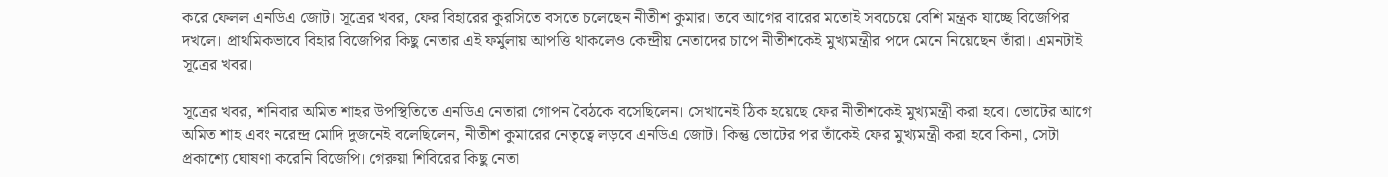করে ফেলল এনডিএ জোট। সূত্রের খবর, ফের বিহারের কুরসিতে বসতে চলেছেন নীতীশ কুমার। তবে আগের বারের মতোই সবচেয়ে বেশি মন্ত্রক যাচ্ছে বিজেপির দখলে। প্রাথমিকভাবে বিহার বিজেপির কিছু নেতার এই ফর্মুলায় আপত্তি থাকলেও কেন্দ্রীয় নেতাদের চাপে নীতীশকেই মুখ্যমন্ত্রীর পদে মেনে নিয়েছেন তাঁরা। এমনটাই সূত্রের খবর।

সূত্রের খবর, শনিবার অমিত শাহর উপস্থিতিতে এনডিএ নেতারা গোপন বৈঠকে বসেছিলেন। সেখানেই ঠিক হয়েছে ফের নীতীশকেই মুখ্যমন্ত্রী করা হবে। ভোটের আগে অমিত শাহ এবং নরেন্দ্র মোদি দুজনেই বলেছিলেন, নীতীশ কুমারের নেতৃত্বে লড়বে এনডিএ জোট। কিন্তু ভোটের পর তাঁকেই ফের মুখ্যমন্ত্রী করা হবে কিনা, সেটা প্রকাশ্যে ঘোষণা করেনি বিজেপি। গেরুয়া শিবিরের কিছু নেতা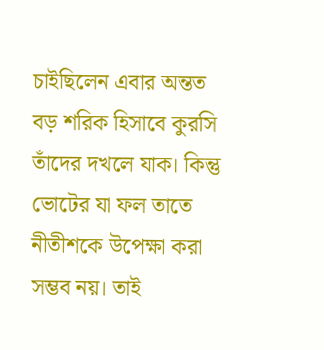চাইছিলেন এবার অন্তত বড় শরিক হিসাবে কুরসি তাঁদের দখলে যাক। কিন্তু ভোটের যা ফল তাতে নীতীশকে উপেক্ষা করা সম্ভব নয়। তাই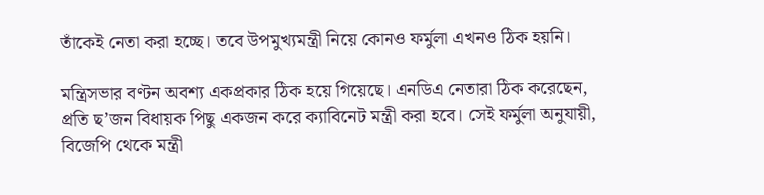তাঁকেই নেতা করা হচ্ছে। তবে উপমুখ্যমন্ত্রী নিয়ে কোনও ফর্মুলা এখনও ঠিক হয়নি।

মন্ত্রিসভার বণ্টন অবশ্য একপ্রকার ঠিক হয়ে গিয়েছে। এনডিএ নেতারা ঠিক করেছেন, প্রতি ছ’জন বিধায়ক পিছু একজন করে ক্যাবিনেট মন্ত্রী করা হবে। সেই ফর্মুলা অনুযায়ী, বিজেপি থেকে মন্ত্রী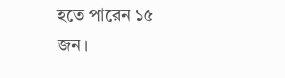হতে পারেন ১৫ জন।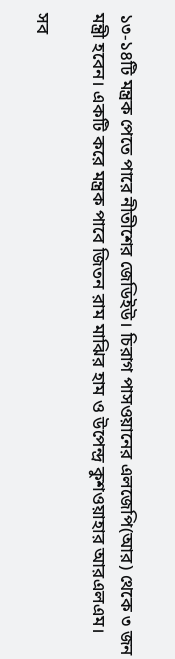১৩-১৪টি মন্ত্রক পেতে পারে নীতীশের জেডিইউ। চিরাগ পাসওয়ানের এলজেপি(আর) থেকে ৩ জন মন্ত্রী হবেন। একটি করে মন্ত্রক পাবে জিতন রাম মাঝির হাম ও উপেন্দ্র কুশওয়াহার আরএলএম।

সব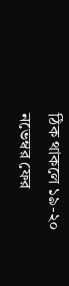ঠিক থাকলে ১৯-২০ নভেম্বর ফের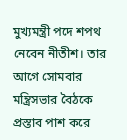মুখ্যমন্ত্রী পদে শপথ নেবেন নীতীশ। তার আগে সোমবার মন্ত্রিসভার বৈঠকে প্রস্তাব পাশ করে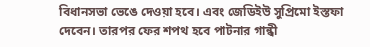বিধানসভা ভেঙে দেওয়া হবে। এবং জেডিইউ সুপ্রিমো ইস্তফা দেবেন। তারপর ফের শপথ হবে পাটনার গান্ধী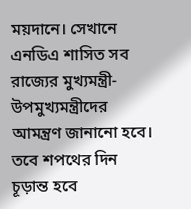ময়দানে। সেখানে এনডিএ শাসিত সব রাজ্যের মুখ্যমন্ত্রী-উপমুখ্যমন্ত্রীদের আমন্ত্রণ জানানো হবে। তবে শপথের দিন চূড়ান্ত হবে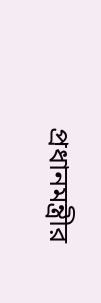প্রধানমন্ত্রীর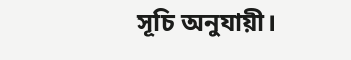সূচি অনুযায়ী।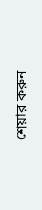শেয়ার করুন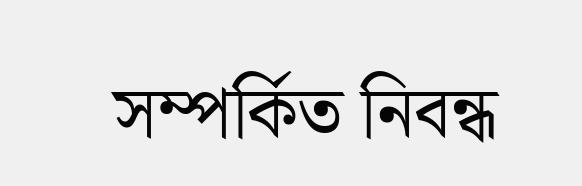সম্পর্কিত নিবন্ধ